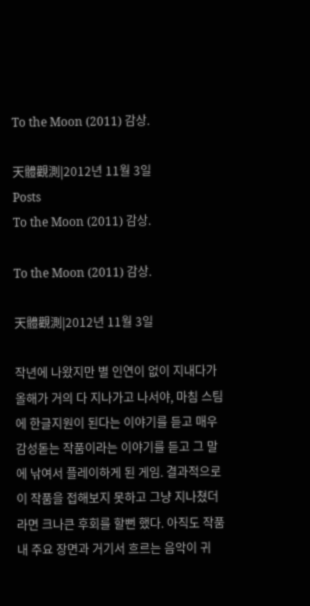To the Moon (2011) 감상.

天體觀測|2012년 11월 3일
Posts
To the Moon (2011) 감상.

To the Moon (2011) 감상.

天體觀測|2012년 11월 3일

작년에 나왔지만 별 인연이 없이 지내다가 올해가 거의 다 지나가고 나서야, 마침 스팀에 한글지원이 된다는 이야기를 듣고 매우 감성돋는 작품이라는 이야기를 듣고 그 말에 낚여서 플레이하게 된 게임. 결과적으로 이 작품을 접해보지 못하고 그냥 지나쳤더라면 크나큰 후회를 할뻔 했다. 아직도 작품 내 주요 장면과 거기서 흐르는 음악이 귀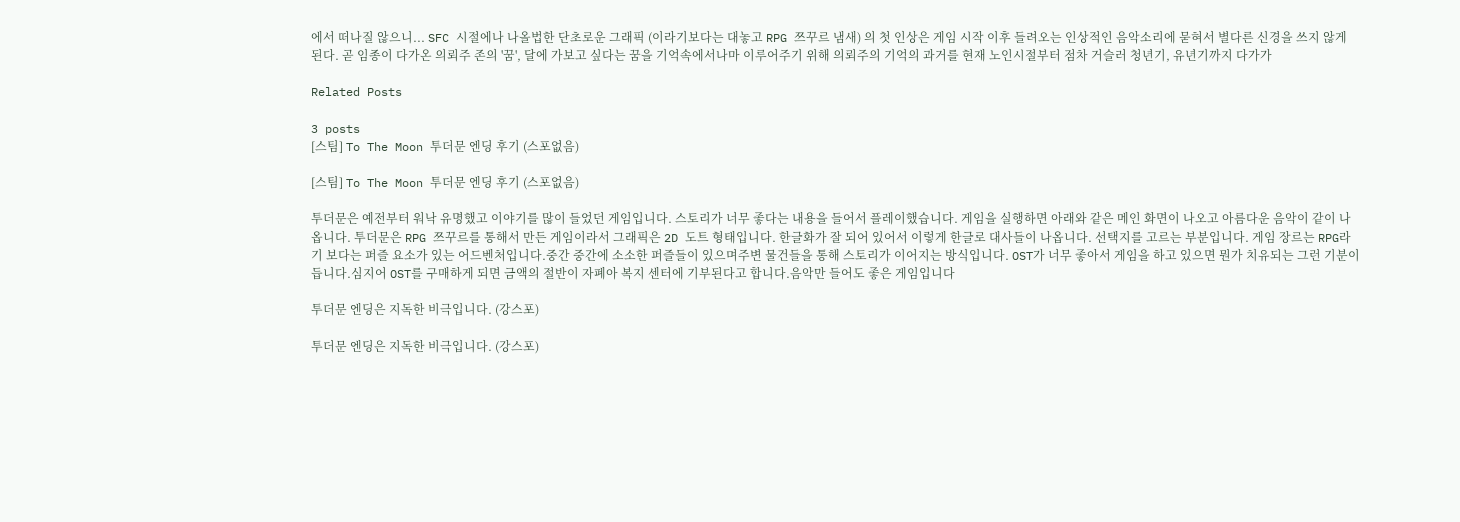에서 떠나질 않으니... SFC 시절에나 나올법한 단초로운 그래픽 (이라기보다는 대놓고 RPG 쯔꾸르 냄새) 의 첫 인상은 게임 시작 이후 들려오는 인상적인 음악소리에 묻혀서 별다른 신경을 쓰지 않게 된다. 곧 임종이 다가온 의뢰주 존의 '꿈', 달에 가보고 싶다는 꿈을 기억속에서나마 이루어주기 위해 의뢰주의 기억의 과거를 현재 노인시절부터 점차 거슬러 청년기, 유년기까지 다가가

Related Posts

3 posts
[스팀] To The Moon 투더문 엔딩 후기 (스포없음)

[스팀] To The Moon 투더문 엔딩 후기 (스포없음)

투더문은 예전부터 워낙 유명했고 이야기를 많이 들었던 게임입니다. 스토리가 너무 좋다는 내용을 들어서 플레이했습니다. 게임을 실행하면 아래와 같은 메인 화면이 나오고 아름다운 음악이 같이 나옵니다. 투더문은 RPG 쯔꾸르를 통해서 만든 게임이라서 그래픽은 2D 도트 형태입니다. 한글화가 잘 되어 있어서 이렇게 한글로 대사들이 나옵니다. 선택지를 고르는 부분입니다. 게임 장르는 RPG라기 보다는 퍼즐 요소가 있는 어드벤처입니다.중간 중간에 소소한 퍼즐들이 있으며주변 물건들을 통해 스토리가 이어지는 방식입니다. OST가 너무 좋아서 게임을 하고 있으면 뭔가 치유되는 그런 기분이 듭니다.심지어 OST를 구매하게 되면 금액의 절반이 자폐아 복지 센터에 기부된다고 합니다.음악만 들어도 좋은 게임입니다

투더문 엔딩은 지독한 비극입니다. (강스포)

투더문 엔딩은 지독한 비극입니다. (강스포)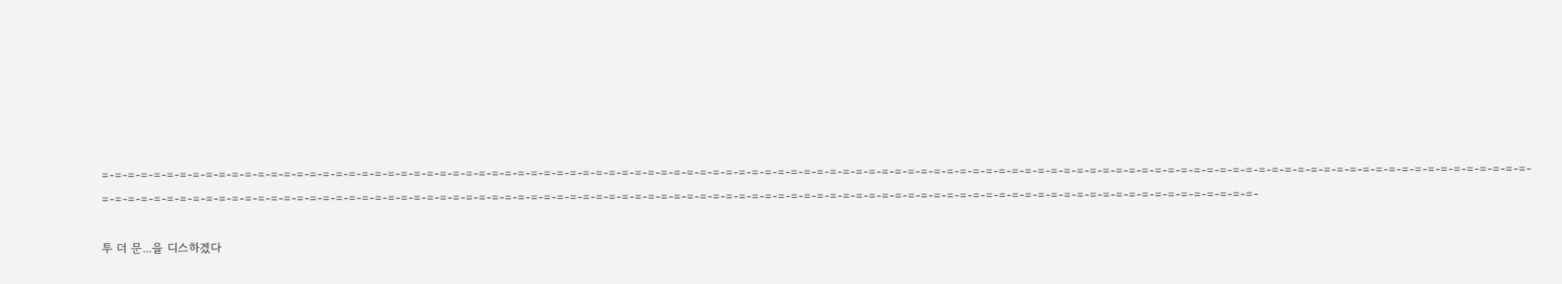=-=-=-=-=-=-=-=-=-=-=-=-=-=-=-=-=-=-=-=-=-=-=-=-=-=-=-=-=-=-=-=-=-=-=-=-=-=-=-=-=-=-=-=-=-=-=-=-=-=-=-=-=-=-=-=-=-=-=-=-=-=-=-=-=-=-=-=-=-=-=-=-=-=-=-=-=-=-=-=-=-=-=-=-=-=-=-=-=-=-=-=-=-=-=-=-=-=-=-=-=-=-=-=-=-=-=-=-=-=- =-=-=-=-=-=-=-=-=-=-=-=-=-=-=-=-=-=-=-=-=-=-=-=-=-=-=-=-=-=-=-=-=-=-=-=-=-=-=-=-=-=-=-=-=-=-=-=-=-=-=-=-=-=-=-=-=-=-=-=-=-=-=-=-=-=-=-=-=-=-=-=-=-=-=-=-=-=-=-=-=-=-=-=-=-=-=-=-=-

투 더 문...을 디스하겠다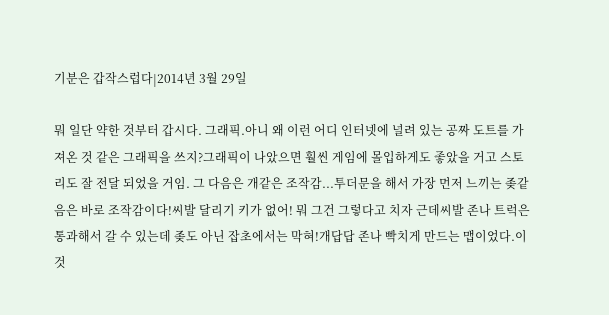기분은 갑작스럽다|2014년 3월 29일

뭐 일단 약한 것부터 갑시다. 그래픽.아니 왜 이런 어디 인터넷에 널려 있는 공짜 도트를 가져온 것 같은 그래픽을 쓰지?그래픽이 나았으면 훨씬 게임에 몰입하게도 좋았을 거고 스토리도 잘 전달 되었을 거임. 그 다음은 개같은 조작감...투더문을 해서 가장 먼저 느끼는 좆같음은 바로 조작감이다!씨발 달리기 키가 없어! 뭐 그건 그렇다고 치자 근데씨발 존나 트럭은 통과해서 갈 수 있는데 좆도 아닌 잡초에서는 막혀!개답답 존나 빡치게 만드는 맵이었다.이것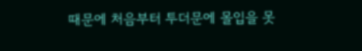때문에 처음부터 투더문에 몰입을 못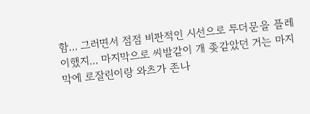함... 그러면서 점점 비판적인 시선으로 투더문을 플레이했지... 마지막으로 씨발같이 개 좆같았던 거는 마지막에 로잘린이랑 와츠가 존나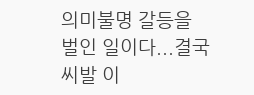의미불명 갈등을 벌인 일이다...결국 씨발 이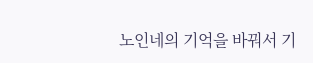노인네의 기억을 바꿔서 기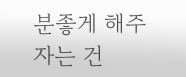분좋게 해주자는 건